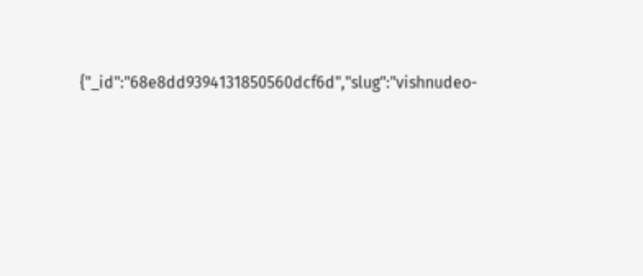{"_id":"68e8dd9394131850560dcf6d","slug":"vishnudeo-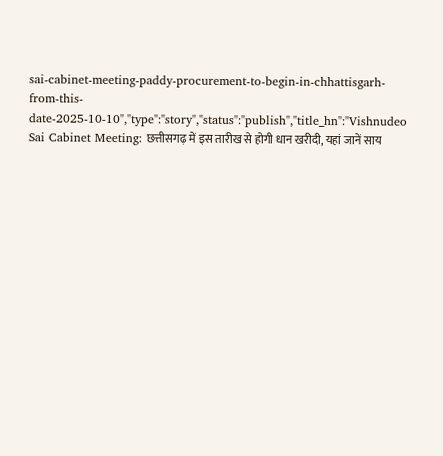sai-cabinet-meeting-paddy-procurement-to-begin-in-chhattisgarh-from-this-date-2025-10-10","type":"story","status":"publish","title_hn":"Vishnudeo Sai Cabinet Meeting: छत्तीसगढ़ में इस तारीख से होगी धान खरीदी, यहां जानें साय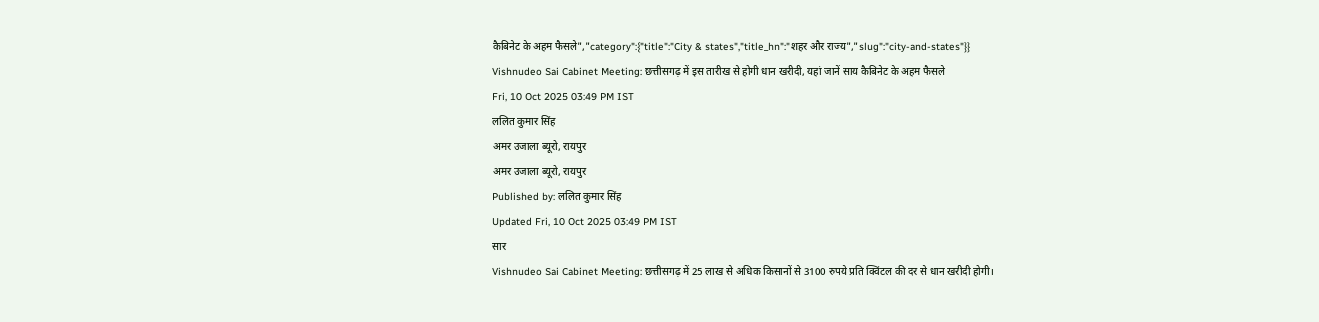कैबिनेट के अहम फैसले","category":{"title":"City & states","title_hn":"शहर और राज्य","slug":"city-and-states"}}
Vishnudeo Sai Cabinet Meeting: छत्तीसगढ़ में इस तारीख से होगी धान खरीदी, यहां जानें साय कैबिनेट के अहम फैसले
Fri, 10 Oct 2025 03:49 PM IST
ललित कुमार सिंह
अमर उजाला ब्यूरो, रायपुर
अमर उजाला ब्यूरो, रायपुर
Published by: ललित कुमार सिंह
Updated Fri, 10 Oct 2025 03:49 PM IST
सार
Vishnudeo Sai Cabinet Meeting: छत्तीसगढ़ में 25 लाख से अधिक किसानों से 3100 रुपये प्रति क्विंटल की दर से धान खरीदी होगी।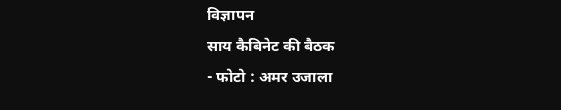विज्ञापन
साय कैबिनेट की बैठक
- फोटो : अमर उजाला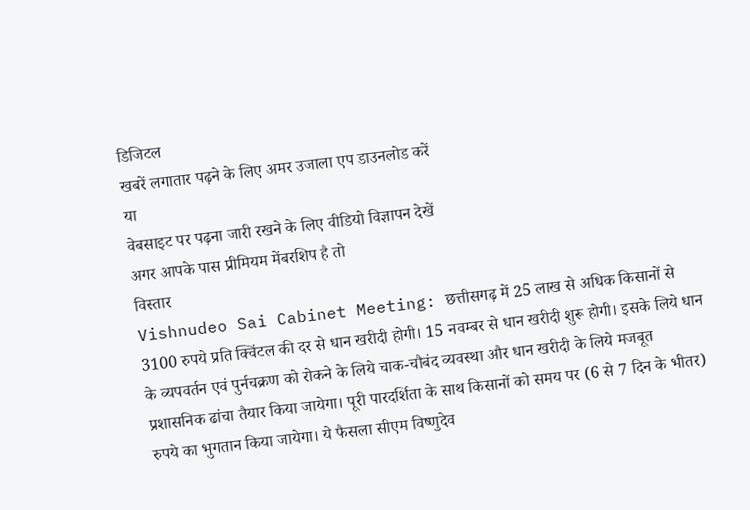डिजिटल
खबरें लगातार पढ़ने के लिए अमर उजाला एप डाउनलोड करें
या
वेबसाइट पर पढ़ना जारी रखने के लिए वीडियो विज्ञापन देखें
अगर आपके पास प्रीमियम मेंबरशिप है तो
विस्तार
Vishnudeo Sai Cabinet Meeting: छत्तीसगढ़ में 25 लाख से अधिक किसानों से 3100 रुपये प्रति क्विंटल की दर से धान खरीदी होगी। 15 नवम्बर से धान खरीदी शुरू होगी। इसके लिये धान के व्यपवर्तन एवं पुर्नचक्रण को रोकने के लिये चाक-चौबंद व्यवस्था और धान खरीदी के लिये मजबूत प्रशासनिक ढांचा तैयार किया जायेगा। पूरी पारदर्शिता के साथ किसानों को समय पर (6 से 7 दिन के भीतर) रुपये का भुगतान किया जायेगा। ये फैसला सीएम विष्णुदेव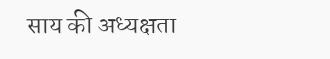साय की अध्यक्षता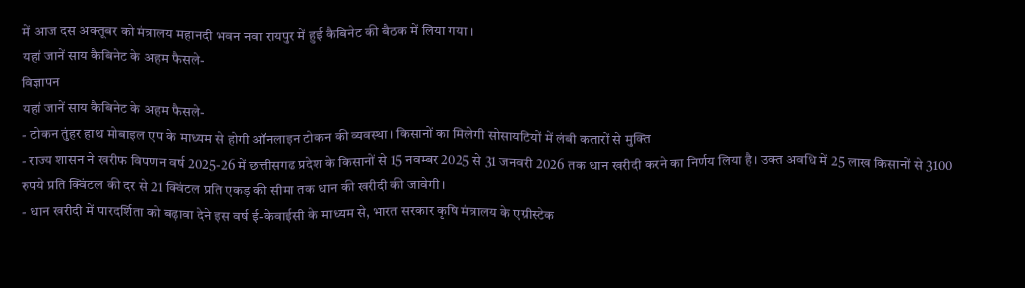में आज दस अक्तूबर को मंत्रालय महानदी भवन नवा रायपुर में हुई कैबिनेट की बैठक में लिया गया।
यहां जानें साय कैबिनेट के अहम फैसले-
विज्ञापन
यहां जानें साय कैबिनेट के अहम फैसले-
- टोकन तुंहर हाथ मोबाइल एप के माध्यम से होगी ऑनलाइन टोकन की व्यवस्था। किसानों का मिलेगी सोसायटियों में लंबी कतारों से मुक्ति
- राज्य शासन ने खरीफ विपणन वर्ष 2025-26 में छत्तीसगढ प्रदेश के किसानों से 15 नवम्बर 2025 से 31 जनवरी 2026 तक धान खरीदी करने का निर्णय लिया है। उक्त अवधि में 25 लाख किसानों से 3100 रुपये प्रति क्विंटल की दर से 21 क्विंटल प्रति एकड़ की सीमा तक धान की खरीदी की जावेगी।
- धान खरीदी में पारदर्शिता को बढ़ावा देने इस वर्ष ई-केवाईसी के माध्यम से, भारत सरकार कृषि मंत्रालय के एग्रीस्टेक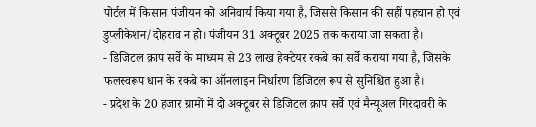पोर्टल में किसान पंजीयन को अनिवार्य किया गया है, जिससे किसान की सहीं पहचान हो एवं डुप्लीकेशन/दोहराव न हो। पंजीयन 31 अक्टूबर 2025 तक कराया जा सकता है।
- डिजिटल क्राप सर्वे के माध्यम से 23 लाख हेक्टेयर रकबे का सर्वे कराया गया है, जिसके फलस्वरूप धान के रकबे का ऑनलाइन निर्धारण डिजिटल रूप से सुनिश्चित हुआ है।
- प्रदेश के 20 हजार ग्रामों में दो अक्टूबर से डिजिटल क्राप सर्वे एवं मैन्यूअल गिरदावरी के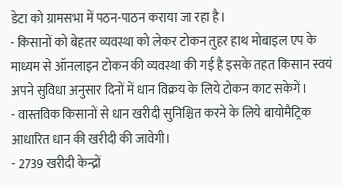डेटा को ग्रामसभा में पठन-पाठन कराया जा रहा है।
- किसानों को बेहतर व्यवस्था को लेकर टोकन तुहर हाथ मोबाइल एप के माध्यम से ऑनलाइन टोकन की व्यवस्था की गई है इसके तहत किसान स्वयं अपने सुविधा अनुसार दिनों में धान विक्रय के लिये टोकन काट सकेगें।
- वास्तविक किसानों से धान खरीदी सुनिश्चित करने के लिये बायोमैट्रिक आधारित धान की खरीदी की जावेगी।
- 2739 खरीदी केन्द्रों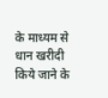के माध्यम से धान खरीदी किये जाने के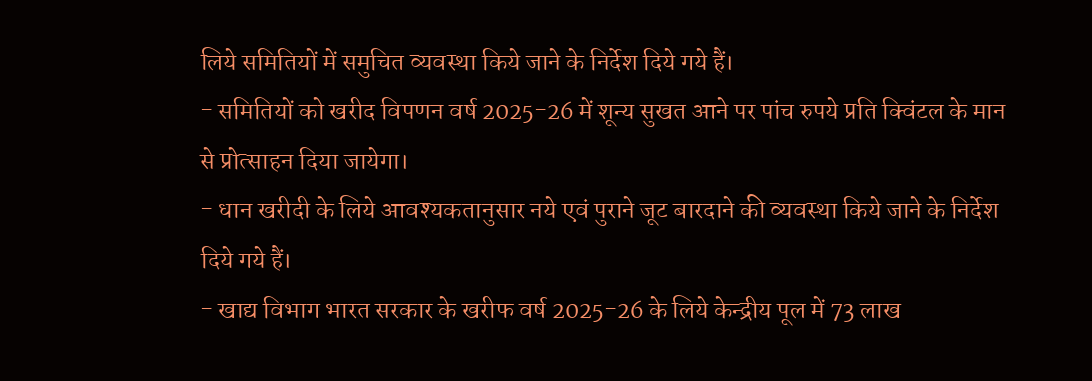लिये समितियों में समुचित व्यवस्था किये जाने के निर्देश दिये गये हैं।
- समितियों को खरीद विपणन वर्ष 2025-26 में शून्य सुखत आने पर पांच रुपये प्रति क्विंटल के मान से प्रोत्साहन दिया जायेगा।
- धान खरीदी के लिये आवश्यकतानुसार नये एवं पुराने जूट बारदाने की व्यवस्था किये जाने के निर्देश दिये गये हैं।
- खाद्य विभाग भारत सरकार के खरीफ वर्ष 2025-26 के लिये केन्द्रीय पूल में 73 लाख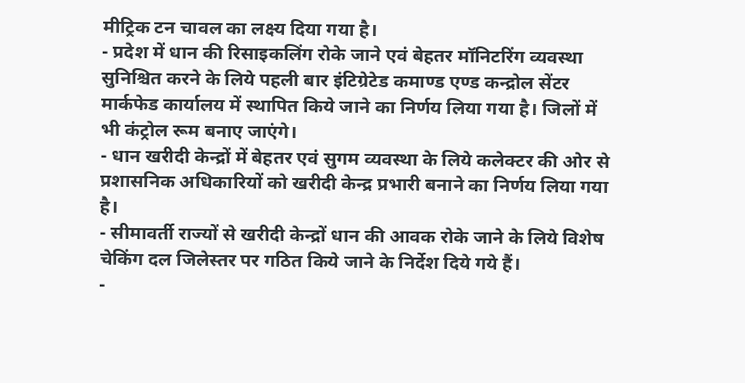मीट्रिक टन चावल का लक्ष्य दिया गया है।
- प्रदेश में धान की रिसाइकलिंग रोके जाने एवं बेहतर मॉनिटरिंग व्यवस्था सुनिश्चित करने के लिये पहली बार इंटिग्रेटेड कमाण्ड एण्ड कन्द्रोल सेंटर मार्कफेड कार्यालय में स्थापित किये जाने का निर्णय लिया गया है। जिलों में भी कंट्रोल रूम बनाए जाएंगे।
- धान खरीदी केन्द्रों में बेहतर एवं सुगम व्यवस्था के लिये कलेक्टर की ओर से प्रशासनिक अधिकारियों को खरीदी केन्द्र प्रभारी बनाने का निर्णय लिया गया है।
- सीमावर्ती राज्यों से खरीदी केन्द्रों धान की आवक रोके जाने के लिये विशेष चेकिंग दल जिलेस्तर पर गठित किये जाने के निर्देश दिये गये हैं।
-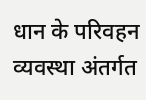धान के परिवहन व्यवस्था अंतर्गत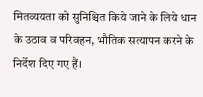मितव्ययता को सुनिश्चित किये जाने के लिये धान के उठाव व परिवहन, भौतिक सत्यापन करने के निर्देश दिए गए हैं।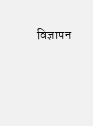विज्ञापन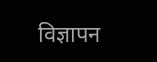विज्ञापन